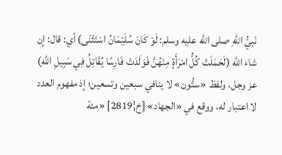نَبِيُّ اللهِ صلى الله عليه وسلم: لَوْ كَانَ سُلَيْمَانُ اسْتَثْنَى) أي: قال: إن شاء الله (لَحَمَلَتْ كُلُّ امْرَأَةٍ مِنْهُنَّ فَوَلَدَتْ فَارِسًا يُقَاتِلُ فِي سَبِيلِ اللهِ) عز وجل، ولفظ «ستُّون» لا ينافي سبعين وتسعين؛ إذ مفهوم العدد لا اعتبار له، ووقع في «الجهاد» [خ¦2819] «مئة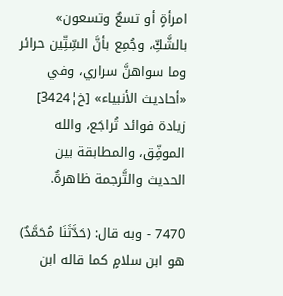امرأةٍ أو تسعٌ وتسعون» بالشَّكِّ، وجُمِع بأنَّ السِّتِّين حرائر وما سواهنَّ سراري، وفي «أحاديث الأنبياء» [خ¦3424] زيادة فوائد تُراجَع، والله الموفِّق، والمطابقة بين الحديث والتَّرجمة ظاهرةٌ.

7470 - وبه قال: (حَدَّثَنَا مُحَمَّدٌ) هو ابن سلامٍ كما قاله ابن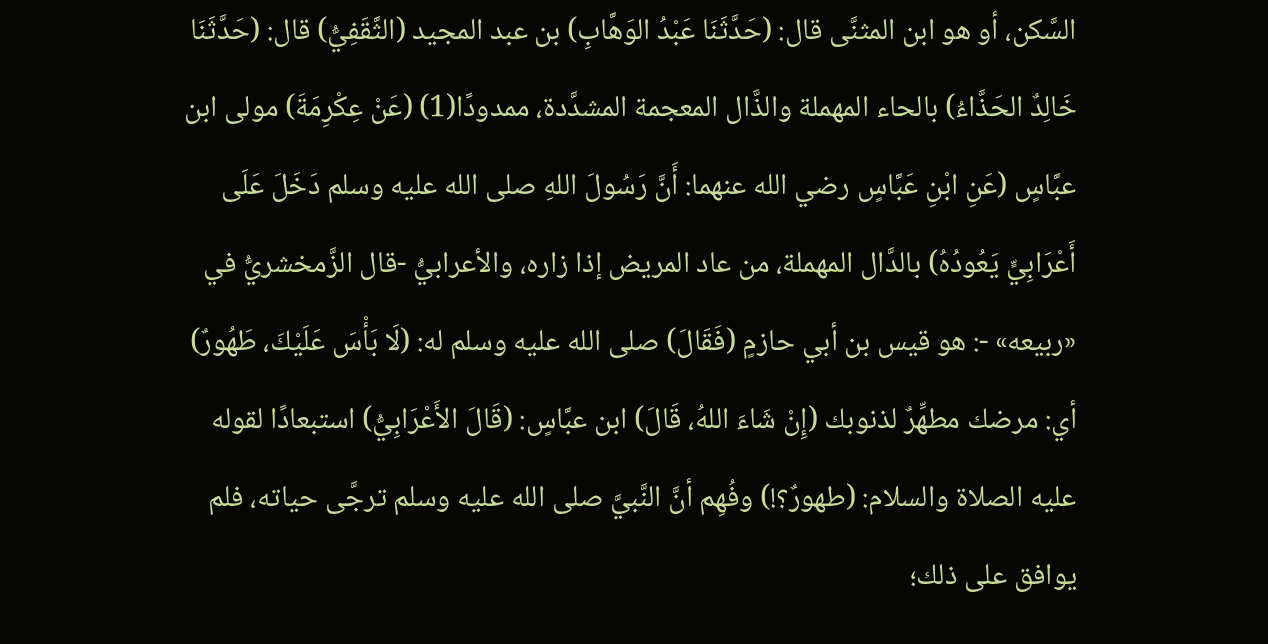السَّكن، أو هو ابن المثنَّى قال: (حَدَّثَنَا عَبْدُ الوَهَّابِ) بن عبد المجيد (الثَّقَفِيُّ) قال: (حَدَّثَنَا خَالِدٌ الحَذَّاءُ) بالحاء المهملة والذَّال المعجمة المشدَّدة، ممدودًا(1) (عَنْ عِكْرِمَةَ) مولى ابن عبَّاسٍ (عَنِ ابْنِ عَبَّاسٍ رضي الله عنهما: أَنَّ رَسُولَ اللهِ صلى الله عليه وسلم دَخَلَ عَلَى أَعْرَابِيٍّ يَعُودُهُ) بالدَّال المهملة، من عاد المريض إذا زاره، والأعرابيُّ -قال الزَّمخشريُّ في «ربيعه» -: هو قيس بن أبي حازمٍ (فَقَالَ) صلى الله عليه وسلم له: (لَا بَأْسَ عَلَيْكَ، طَهُورٌ) أي: مرضك مطهِّرٌ لذنوبك (إِنْ شَاءَ اللهُ، قَالَ) ابن عبَّاسٍ: (قَالَ الأَعْرَابِيُّ) استبعادًا لقوله عليه الصلاة والسلام: (طهورٌ؟!) وفُهِم أنَّ النَّبيَّ صلى الله عليه وسلم ترجَّى حياته، فلم يوافق على ذلك؛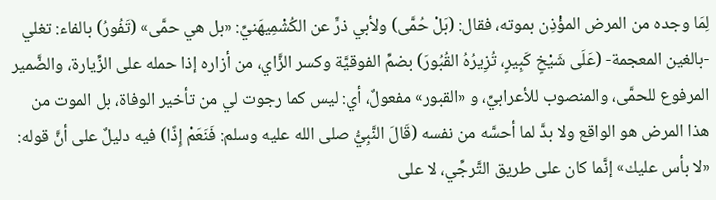لِمَا وجده من المرض المؤْذِن بموته، فقال: (بَلْ حُمَّى) ولأبي ذرٍّ عن الكُشْمِيهَنيِّ: «بل هي حمَّى» (تَفُورُ) بالفاء: تغلي -بالغين المعجمة- (عَلَى شَيْخٍ كَبِيرٍ، تُزِيرُهُ القُبُورَ) بضمِّ الفوقيَّة وكسر الزَّاي، من أزاره إذا حمله على الزِّيارة، والضَّمير المرفوع للحمَّى، والمنصوب للأعرابيِّ، و «القبور» مفعولٌ، أي: ليس كما رجوت لي من تأخير الوفاة، بل الموت من هذا المرض هو الواقع ولا بدَّ لما أحسَّه من نفسه (قَالَ النَّبِيُّ صلى الله عليه وسلم: فَنَعَمْ إِذًا) فيه دليلٌ على أنَّ قوله: «لا بأس عليك» إنَّما كان على طريق التَّرجِّي، لا على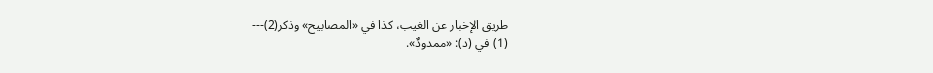طريق الإخبار عن الغيب، كذا في «المصابيح» وذكر(2)---
(1) في (د): «ممدودٌ».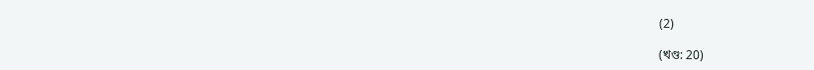(2)

(খণ্ড: 20)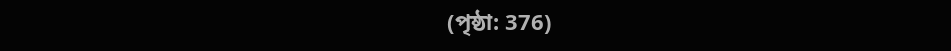(পৃষ্ঠা: 376)